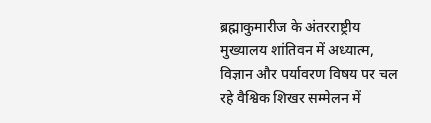ब्रह्माकुमारीज के अंतरराष्ट्रीय मुख्यालय शांतिवन में अध्यात्म, विज्ञान और पर्यावरण विषय पर चल रहे वैश्विक शिखर सम्मेलन में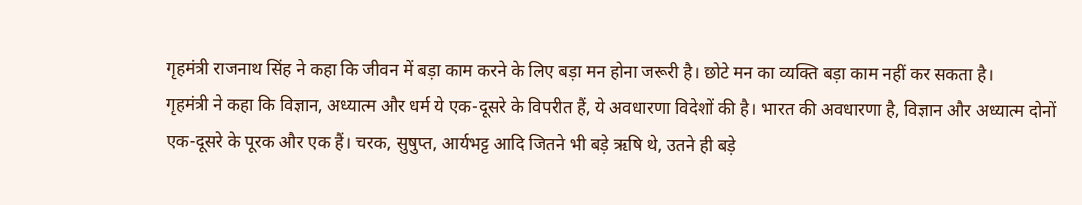गृहमंत्री राजनाथ सिंह ने कहा कि जीवन में बड़ा काम करने के लिए बड़ा मन होना जरूरी है। छोटे मन का व्यक्ति बड़ा काम नहीं कर सकता है।
गृहमंत्री ने कहा कि विज्ञान, अध्यात्म और धर्म ये एक-दूसरे के विपरीत हैं, ये अवधारणा विदेशों की है। भारत की अवधारणा है, विज्ञान और अध्यात्म दोनों एक-दूसरे के पूरक और एक हैं। चरक, सुषुप्त, आर्यभट्ट आदि जितने भी बड़े ऋषि थे, उतने ही बड़े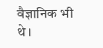वैज्ञानिक भी थे।